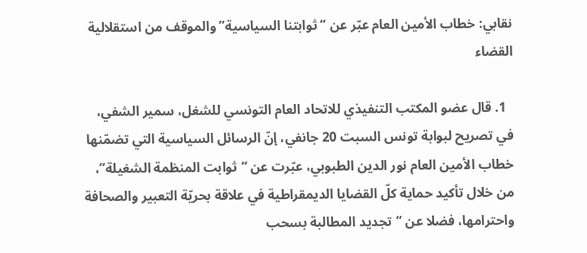نقابي: خطاب الأمين العام عبّر عن “ثوابتنا السياسية” والموقف من استقلالية القضاء

  1. قال عضو المكتب التنفيذي للاتحاد العام التونسي للشغل، سمير الشفي، في تصريح لبوابة تونس السبت 20 جانفي، إنّ الرسائل السياسية التي تضمّنها خطاب الأمين العام نور الدين الطبوبي، عبّرت عن “ثوابت المنظمة الشغيلة”، من خلال تأكيد حماية كلّ القضايا الديمقراطية في علاقة بحريّة التعبير والصحافة واحترامها، فضلا عن “تجديد المطالبة بسحب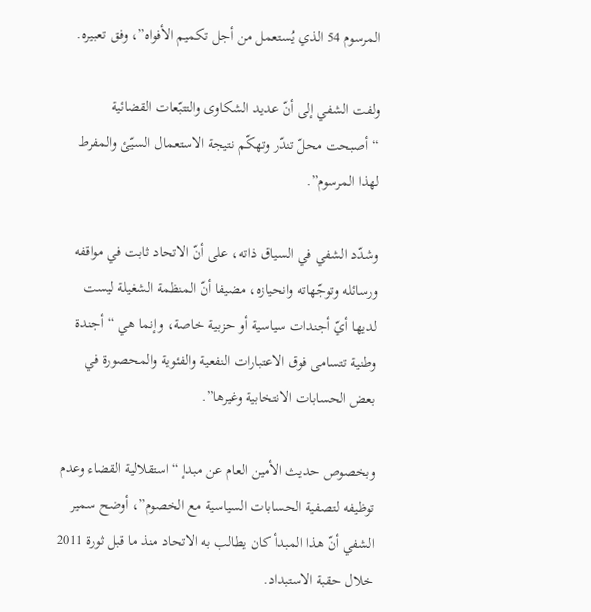المرسوم 54 الذي يُستعمل من أجل تكميم الأفواه”، وفق تعبيره.

ولفت الشفي إلى أنّ عديد الشكاوى والتتبّعات القضائية “أصبحت محلّ تندّر وتهكّم نتيجة الاستعمال السيّئ والمفرط لهذا المرسوم”.

وشدّد الشفي في السياق ذاته، على أنّ الاتحاد ثابت في مواقفه ورسائله وتوجّهاته وانحيازه، مضيفا أنّ المنظمة الشغيلة ليست لديها أيّ أجندات سياسية أو حزبية خاصة، وإنما هي “أجندة وطنية تتسامى فوق الاعتبارات النفعية والفئوية والمحصورة في بعض الحسابات الانتخابية وغيرها”.

وبخصوص حديث الأمين العام عن مبدإ “استقلالية القضاء وعدم توظيفه لتصفية الحسابات السياسية مع الخصوم”، أوضح سمير الشفي أنّ هذا المبدأ كان يطالب به الاتحاد منذ ما قبل ثورة 2011 خلال حقبة الاستبداد.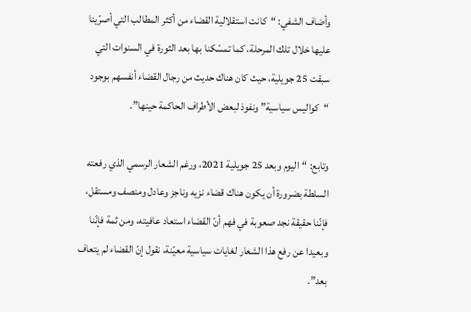وأضاف الشفي: “كانت استقلالية القضاء من أكثر المطالب التي أصرّينا عليها خلال تلك المرحلة، كما تمسّكنا بها بعد الثورة في السنوات التي سبقت 25 جويلية، حيث كان هناك حديث من رجال القضاء أنفسهم بوجود “كواليس سياسية” ونفوذ لبعض الأطراف الحاكمة حينها”.

وتابع: “اليوم وبعد 25 جويلية 2021، ورغم الشعار الرسمي الذي رفعته السلطة بضرورة أن يكون هناك قضاء نزيه وناجز وعادل ومنصف ومستقل، فإنّنا حقيقة نجد صعوبة في فهم أنّ القضاء استعاد عافيته، ومن ثمة فإنّنا وبعيدا عن رفع هذا الشعار لغايات سياسية معيّنة، نقول إنّ القضاء لم يتعاف بعد”.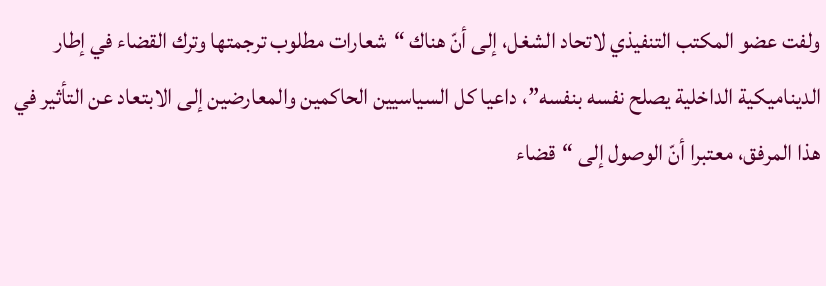ولفت عضو المكتب التنفيذي لاتحاد الشغل، إلى أنّ هناك “شعارات مطلوب ترجمتها وترك القضاء في إطار الديناميكية الداخلية يصلح نفسه بنفسه”، داعيا كل السياسيين الحاكمين والمعارضين إلى الابتعاد عن التأثير في هذا المرفق، معتبرا أنّ الوصول إلى “قضاء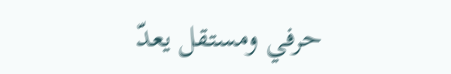حرفي ومستقل يعدّ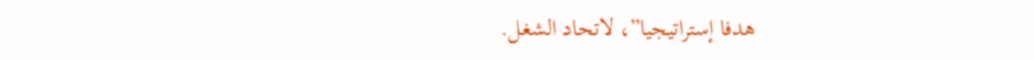هدفا إستراتيجيا”، لاتحاد الشغل.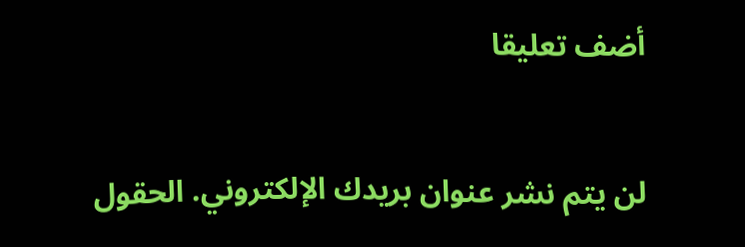أضف تعليقا

لن يتم نشر عنوان بريدك الإلكتروني. الحقول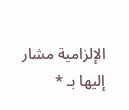الإلزامية مشار إليها بـ *